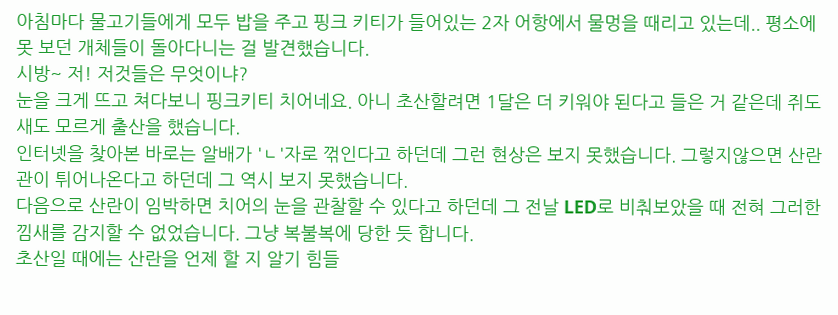아침마다 물고기들에게 모두 밥을 주고 핑크 키티가 들어있는 2자 어항에서 물멍을 때리고 있는데.. 평소에 못 보던 개체들이 돌아다니는 걸 발견했습니다.
시방~ 저! 저것들은 무엇이냐?
눈을 크게 뜨고 쳐다보니 핑크키티 치어네요. 아니 초산할려면 1달은 더 키워야 된다고 들은 거 같은데 쥐도 새도 모르게 출산을 했습니다.
인터넷을 찾아본 바로는 알배가 'ㄴ'자로 꺾인다고 하던데 그런 현상은 보지 못했습니다. 그렇지않으면 산란관이 튀어나온다고 하던데 그 역시 보지 못했습니다.
다음으로 산란이 임박하면 치어의 눈을 관찰할 수 있다고 하던데 그 전날 LED로 비춰보았을 때 전혀 그러한 낌새를 감지할 수 없었습니다. 그냥 복불복에 당한 듯 합니다.
초산일 때에는 산란을 언제 할 지 알기 힘들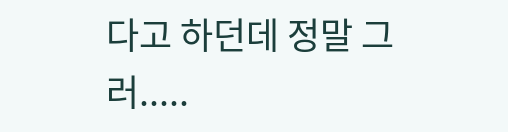다고 하던데 정말 그러.....